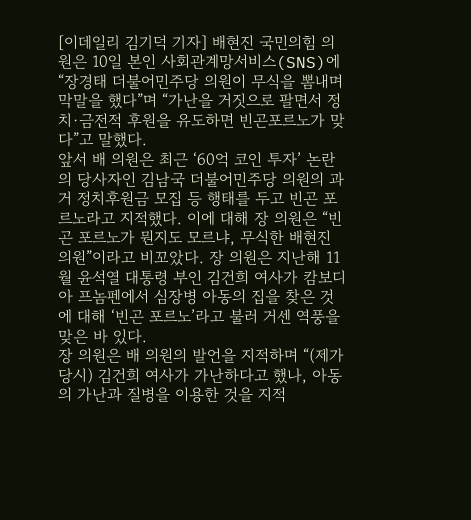[이데일리 김기덕 기자] 배현진 국민의힘 의원은 10일 본인 사회관계망서비스(SNS)에 “장경태 더불어민주당 의원이 무식을 뽐내며 막말을 했다”며 “가난을 거짓으로 팔면서 정치·금전적 후원을 유도하면 빈곤포르노가 맞다”고 말했다.
앞서 배 의원은 최근 ‘60억 코인 투자’ 논란의 당사자인 김남국 더불어민주당 의원의 과거 정치후원금 모집 등 행태를 두고 빈곤 포르노라고 지적했다. 이에 대해 장 의원은 “빈곤 포르노가 뭔지도 모르냐, 무식한 배현진 의원”이라고 비꼬았다. 장 의원은 지난해 11월 윤석열 대통령 부인 김건희 여사가 캄보디아 프놈펜에서 심장병 아동의 집을 찾은 것에 대해 ‘빈곤 포르노’라고 불러 거센 역풍을 맞은 바 있다.
장 의원은 배 의원의 발언을 지적하며 “(제가 당시) 김건희 여사가 가난하다고 했나, 아동의 가난과 질병을 이용한 것을 지적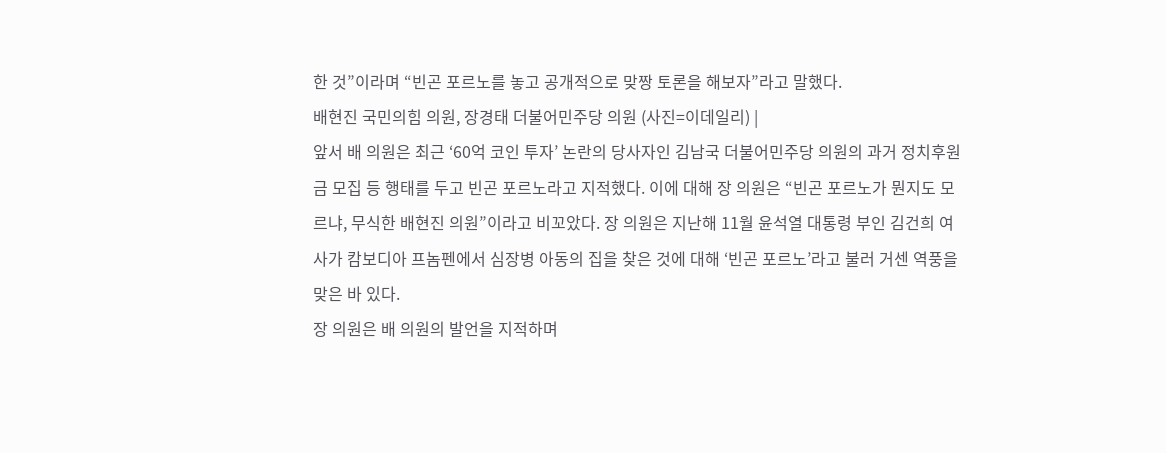한 것”이라며 “빈곤 포르노를 놓고 공개적으로 맞짱 토론을 해보자”라고 말했다.
배현진 국민의힘 의원, 장경태 더불어민주당 의원 (사진=이데일리) |
앞서 배 의원은 최근 ‘60억 코인 투자’ 논란의 당사자인 김남국 더불어민주당 의원의 과거 정치후원금 모집 등 행태를 두고 빈곤 포르노라고 지적했다. 이에 대해 장 의원은 “빈곤 포르노가 뭔지도 모르냐, 무식한 배현진 의원”이라고 비꼬았다. 장 의원은 지난해 11월 윤석열 대통령 부인 김건희 여사가 캄보디아 프놈펜에서 심장병 아동의 집을 찾은 것에 대해 ‘빈곤 포르노’라고 불러 거센 역풍을 맞은 바 있다.
장 의원은 배 의원의 발언을 지적하며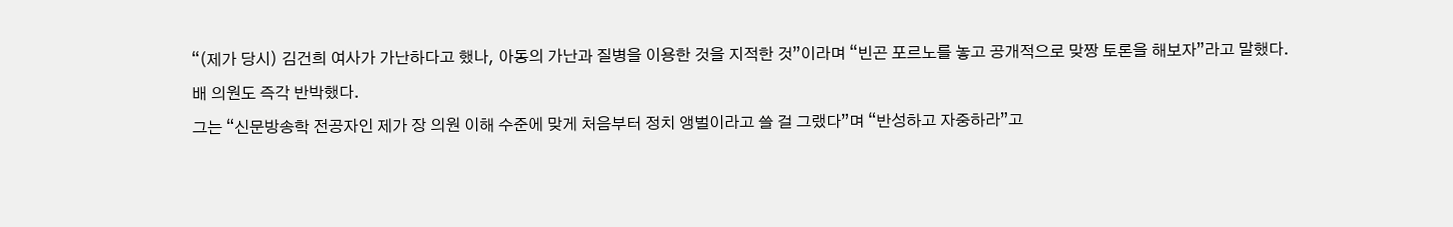“(제가 당시) 김건희 여사가 가난하다고 했나, 아동의 가난과 질병을 이용한 것을 지적한 것”이라며 “빈곤 포르노를 놓고 공개적으로 맞짱 토론을 해보자”라고 말했다.
배 의원도 즉각 반박했다.
그는 “신문방송학 전공자인 제가 장 의원 이해 수준에 맞게 처음부터 정치 앵벌이라고 쓸 걸 그랬다”며 “반성하고 자중하라”고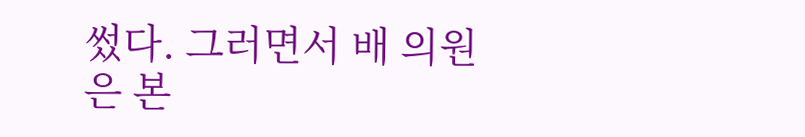썼다. 그러면서 배 의원은 본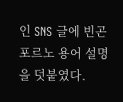인 SNS 글에 빈곤포르노 용어 설명을 덧붙였다.